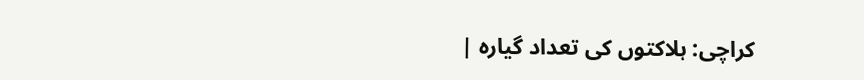کراچی: ہلاکتوں کی تعداد گیارہ |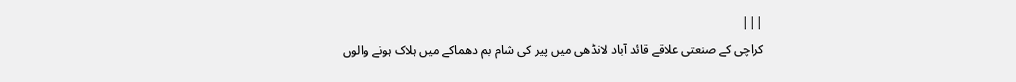|||
کراچی کے صنعتی علاقے قائد آباد لانڈھی میں پیر کی شام بم دھماکے میں ہلاک ہونے والوں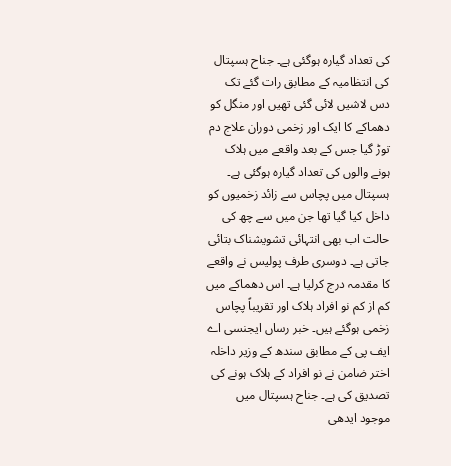کی تعداد گیارہ ہوگئی ہے۔ جناح ہسپتال کی انتظامیہ کے مطابق رات گئے تک دس لاشیں لائی گئی تھیں اور منگل کو دھماکے کا ایک اور زخمی دوران علاج دم توڑ گیا جس کے بعد واقعے میں ہلاک ہونے والوں کی تعداد گیارہ ہوگئی ہے۔ ہسپتال میں پچاس سے زائد زخمیوں کو داخل کیا گیا تھا جن میں سے چھ کی حالت اب بھی انتہائی تشویشناک بتائی جاتی ہے۔ دوسری طرف پولیس نے واقعے کا مقدمہ درج کرلیا ہے۔ اس دھماکے میں کم از کم نو افراد ہلاک اور تقریباً پچاس زخمی ہوگئے ہیں۔ خبر رساں ایجنسی اے ایف پی کے مطابق سندھ کے وزیر داخلہ اختر ضامن نے نو افراد کے ہلاک ہونے کی تصدیق کی ہے۔ جناح ہسپتال میں موجود ایدھی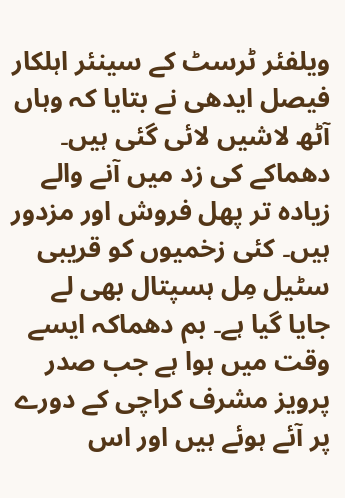ویلفئر ٹرسٹ کے سینئر اہلکار فیصل ایدھی نے بتایا کہ وہاں آٹھ لاشیں لائی گئی ہیں۔ دھماکے کی زد میں آنے والے زیادہ تر پھل فروش اور مزدور ہیں۔ کئی زخمیوں کو قریبی سٹیل مِل ہسپتال بھی لے جایا گیا ہے۔ بم دھماکہ ایسے وقت میں ہوا ہے جب صدر پرویز مشرف کراچی کے دورے پر آئے ہوئے ہیں اور اس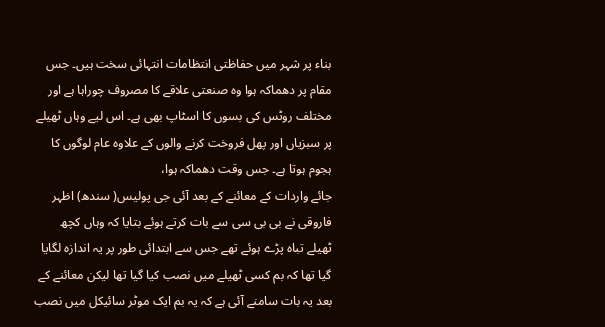بناء پر شہر میں حفاظتی انتظامات انتہائی سخت ہیں۔ جس مقام پر دھماکہ ہوا وہ صنعتی علاقے کا مصروف چوراہا ہے اور مختلف روٹس کی بسوں کا اسٹاپ بھی ہے۔ اس لیے وہاں ٹھیلے پر سبزیاں اور پھل فروخت کرنے والوں کے علاوہ عام لوگوں کا ہجوم ہوتا ہے۔ جس وقت دھماکہ ہوا،
جائے واردات کے معائنے کے بعد آئی جی پولیس( سندھ) اظہر فاروقی نے بی بی سی سے بات کرتے ہوئے بتایا کہ وہاں کچھ ٹھیلے تباہ پڑے ہوئے تھے جس سے ابتدائی طور پر یہ اندازہ لگایا گیا تھا کہ بم کسی ٹھیلے میں نصب کیا گیا تھا لیکن معائنے کے بعد یہ بات سامنے آئی ہے کہ یہ بم ایک موٹر سائیکل میں نصب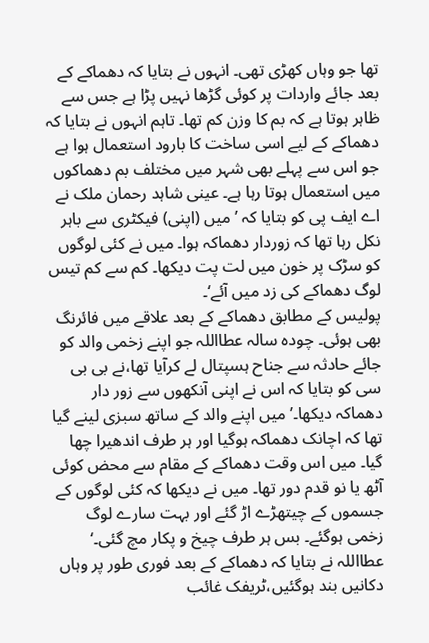تھا جو وہاں کھڑی تھی۔ انہوں نے بتایا کہ دھماکے کے بعد جائے واردات پر کوئی گڑھا نہیں پڑا ہے جس سے ظاہر ہوتا ہے کہ بم کا وزن کم تھا۔ تاہم انہوں نے بتایا کہ دھماکے کے لیے اسی ساخت کا بارود استعمال ہوا ہے جو اس سے پہلے بھی شہر میں مختلف بم دھماکوں میں استعمال ہوتا رہا ہے۔ عینی شاہد رحمان ملک نے اے ایف پی کو بتایا کہ ’میں (اپنی) فیکٹری سے باہر نکل رہا تھا کہ زوردار دھماکہ ہوا۔ میں نے کئی لوگوں کو سڑک پر خون میں لت پت دیکھا۔ کم سے کم تیس لوگ دھماکے کی زد میں آئے‘۔
پولیس کے مطابق دھماکے کے بعد علاقے میں فائرنگ بھی ہوئی۔ چودہ سالہ عطااللہ جو اپنے زخمی والد کو جائے حادثہ سے جناح ہسپتال لے کرآیا تھا،نے بی بی سی کو بتایا کہ اس نے اپنی آنکھوں سے زور دار دھماکہ دیکھا۔’میں اپنے والد کے ساتھ سبزی لینے گیا تھا کہ اچانک دھماکہ ہوگیا اور ہر طرف اندھیرا چھا گیا۔ میں اس وقت دھماکے کے مقام سے محض کوئی آٹھ یا نو قدم دور تھا۔ میں نے دیکھا کہ کئی لوگوں کے جسموں کے چیتھڑے اڑ گئے اور بہت سارے لوگ زخمی ہوگئے۔ بس ہر طرف چیخ و پکار مچ گئی۔‘ عطااللہ نے بتایا کہ دھماکے کے بعد فوری طور پر وہاں دکانیں بند ہوگئیں،ٹریفک غائب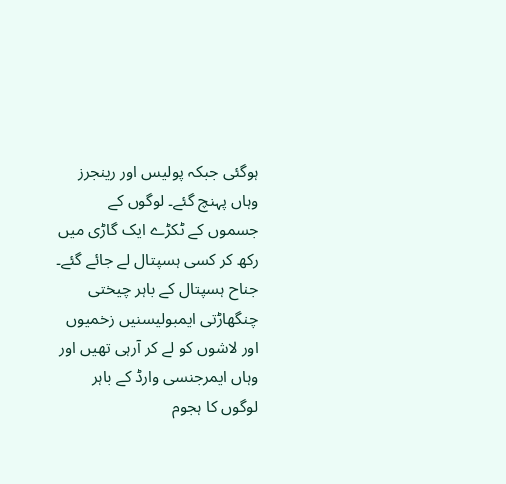ہوگئی جبکہ پولیس اور رینجرز وہاں پہنچ گئے۔ لوگوں کے جسموں کے ٹکڑے ایک گاڑی میں رکھ کر کسی ہسپتال لے جائے گئے۔
جناح ہسپتال کے باہر چیختی چنگھاڑتی ایمبولیسنیں زخمیوں اور لاشوں کو لے کر آرہی تھیں اور وہاں ایمرجنسی وارڈ کے باہر لوگوں کا ہجوم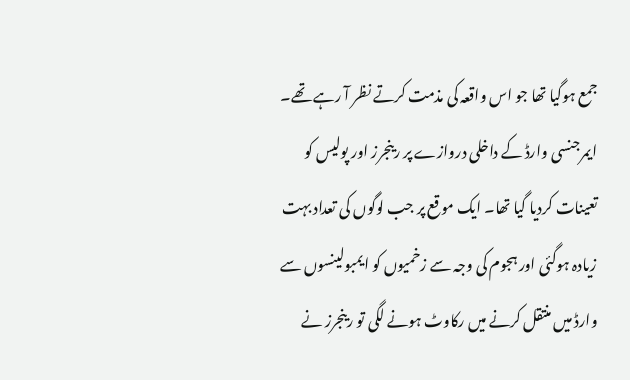جمع ہوگیا تھا جو اس واقعہ کی مذمت کرتے نظر آ رہے تھے۔ ایمرجنسی وارڈ کے داخلی دروازے پر رینجرز اور پولیس کو تعینات کردیا گیا تھا۔ ایک موقع پر جب لوگوں کی تعداد بہت زیادہ ہوگئی اور ہجوم کی وجہ سے زخمیوں کو ایمبولینسوں سے وارڈ میں منتقل کرنے میں رکاوٹ ہونے لگی تو رینجرز نے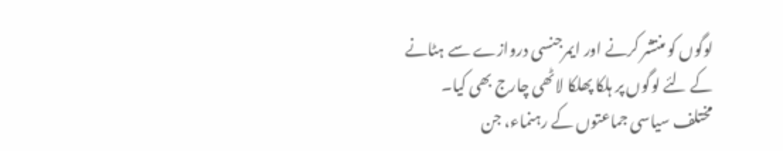لوگوں کو منتشر کرنے اور ایمرجنسی دروازے سے ہٹانے کے لئے لوگوں پر ہلکا پھلکا لاٹھی چارج بھی کیا۔ مختلف سیاسی جماعتوں کے رہنماء، جن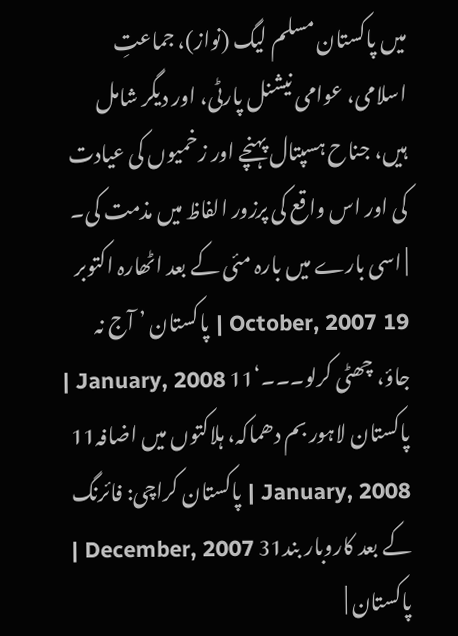میں پاکستان مسلم لیگ (نواز)، جماعتِ اسلامی، عوامی نیشنل پارٹی، اور دیگر شامل ہیں، جناح ہسپتال پہنچے اور زخمیوں کی عیادت کی اور اس واقع کی پرزور الفاظ میں مذمت کی۔ | اسی بارے میں بارہ مئی کے بعد اٹھارہ اکتوبر 19 October, 2007 | پاکستان ’ آج نہ جاؤ، چھٹی کرلو۔۔۔‘11 January, 2008 | پاکستان لاہور بم دھماکہ، ہلاکتوں میں اضافہ11 January, 2008 | پاکستان کراچی: فائرنگ کے بعد کاروبار بند31 December, 2007 | پاکستان |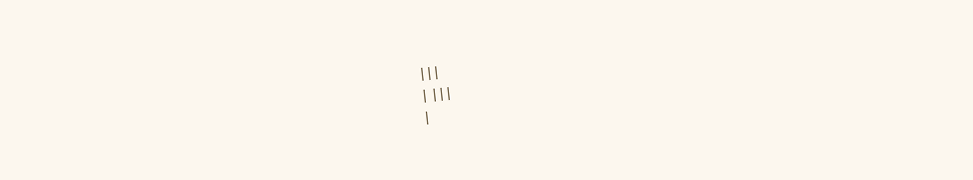|||
| |||
|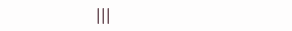|||